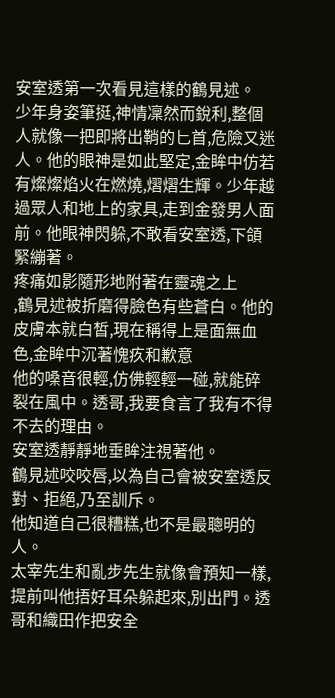安室透第一次看見這樣的鶴見述。
少年身姿筆挺,神情凜然而銳利,整個人就像一把即將出鞘的匕首,危險又迷人。他的眼神是如此堅定,金眸中仿若有燦燦焰火在燃燒,熠熠生輝。少年越過眾人和地上的家具,走到金發男人面前。他眼神閃躲,不敢看安室透,下頜緊繃著。
疼痛如影隨形地附著在靈魂之上
,鶴見述被折磨得臉色有些蒼白。他的皮膚本就白皙,現在稱得上是面無血色,金眸中沉著愧疚和歉意
他的嗓音很輕,仿佛輕輕一碰,就能碎裂在風中。透哥,我要食言了我有不得不去的理由。
安室透靜靜地垂眸注視著他。
鶴見述咬咬唇,以為自己會被安室透反對、拒絕,乃至訓斥。
他知道自己很糟糕,也不是最聰明的人。
太宰先生和亂步先生就像會預知一樣,提前叫他捂好耳朵躲起來,別出門。透哥和織田作把安全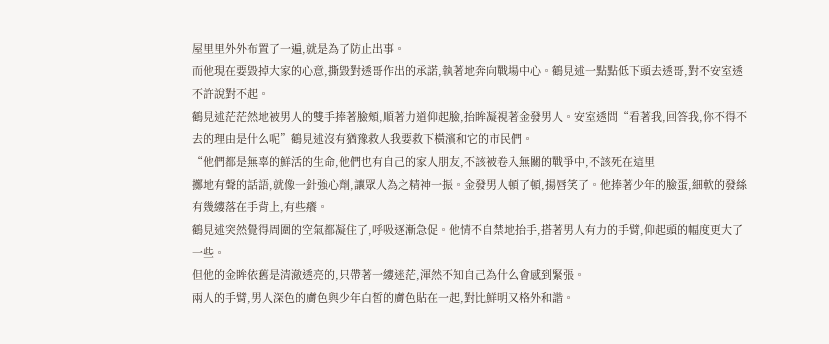屋里里外外布置了一遍,就是為了防止出事。
而他現在要毀掉大家的心意,撕毀對透哥作出的承諾,執著地奔向戰場中心。鶴見述一點點低下頭去透哥,對不安室透不許說對不起。
鶴見述茫茫然地被男人的雙手捧著臉頰,順著力道仰起臉,抬眸凝視著金發男人。安室透問“看著我,回答我,你不得不去的理由是什么呢”鶴見述沒有猶豫救人我要救下橫濱和它的市民們。
“他們都是無辜的鮮活的生命,他們也有自己的家人朋友,不該被卷入無關的戰爭中,不該死在這里
擲地有聲的話語,就像一針強心劑,讓眾人為之精神一振。金發男人頓了頓,揚唇笑了。他捧著少年的臉蛋,細軟的發絲有幾縷落在手背上,有些癢。
鶴見述突然覺得周圍的空氣都凝住了,呼吸逐漸急促。他情不自禁地抬手,搭著男人有力的手臂,仰起頭的幅度更大了一些。
但他的金眸依舊是清澈透亮的,只帶著一縷迷茫,渾然不知自己為什么會感到緊張。
兩人的手臂,男人深色的膚色與少年白皙的膚色貼在一起,對比鮮明又格外和諧。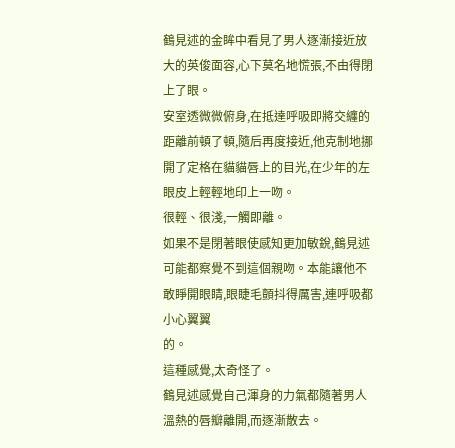鶴見述的金眸中看見了男人逐漸接近放大的英俊面容,心下莫名地慌張,不由得閉上了眼。
安室透微微俯身,在抵達呼吸即將交纏的距離前頓了頓,隨后再度接近,他克制地挪開了定格在貓貓唇上的目光,在少年的左眼皮上輕輕地印上一吻。
很輕、很淺,一觸即離。
如果不是閉著眼使感知更加敏銳,鶴見述可能都察覺不到這個親吻。本能讓他不敢睜開眼睛,眼睫毛顫抖得厲害,連呼吸都小心翼翼
的。
這種感覺,太奇怪了。
鶴見述感覺自己渾身的力氣都隨著男人溫熱的唇瓣離開,而逐漸散去。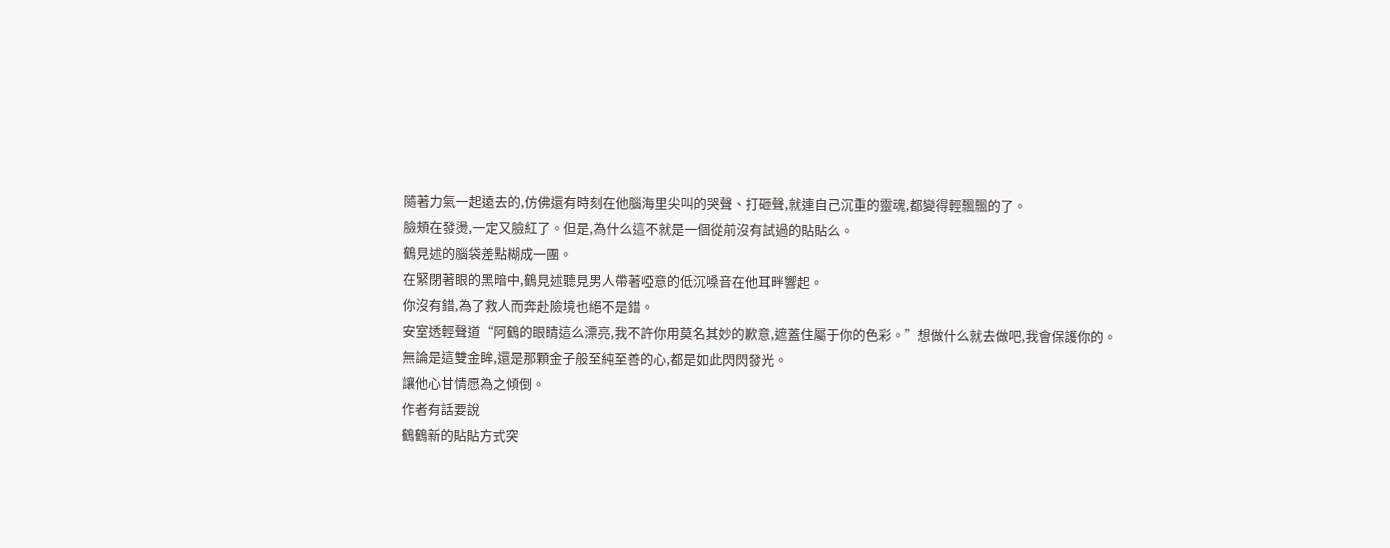隨著力氣一起遠去的,仿佛還有時刻在他腦海里尖叫的哭聲、打砸聲,就連自己沉重的靈魂,都變得輕飄飄的了。
臉頰在發燙,一定又臉紅了。但是,為什么這不就是一個從前沒有試過的貼貼么。
鶴見述的腦袋差點糊成一團。
在緊閉著眼的黑暗中,鶴見述聽見男人帶著啞意的低沉嗓音在他耳畔響起。
你沒有錯,為了救人而奔赴險境也絕不是錯。
安室透輕聲道“阿鶴的眼睛這么漂亮,我不許你用莫名其妙的歉意,遮蓋住屬于你的色彩。”想做什么就去做吧,我會保護你的。
無論是這雙金眸,還是那顆金子般至純至善的心,都是如此閃閃發光。
讓他心甘情愿為之傾倒。
作者有話要說
鶴鶴新的貼貼方式突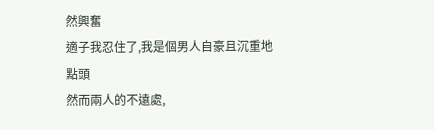然興奮
適子我忍住了,我是個男人自豪且沉重地點頭
然而兩人的不遠處,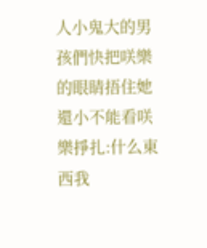人小鬼大的男孩們快把咲樂的眼睛捂住她還小不能看咲樂掙扎:什么東西我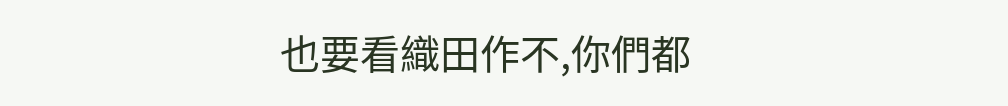也要看織田作不,你們都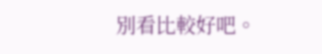別看比較好吧。